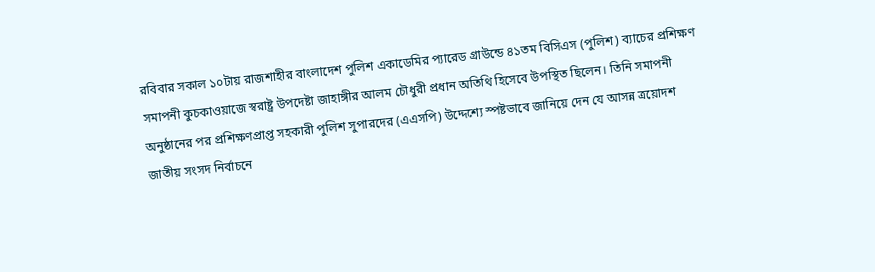রবিবার সকাল ১০টায় রাজশাহীর বাংলাদেশ পুলিশ একাডেমির প্যারেড গ্রাউন্ডে ৪১তম বিসিএস (পুলিশ) ব্যাচের প্রশিক্ষণ সমাপনী কুচকাওয়াজে স্বরাষ্ট্র উপদেষ্টা জাহাঙ্গীর আলম চৌধুরী প্রধান অতিথি হিসেবে উপস্থিত ছিলেন। তিনি সমাপনী অনুষ্ঠানের পর প্রশিক্ষণপ্রাপ্ত সহকারী পুলিশ সুপারদের (এএসপি) উদ্দেশ্যে স্পষ্টভাবে জানিয়ে দেন যে আসন্ন ত্রয়োদশ জাতীয় সংসদ নির্বাচনে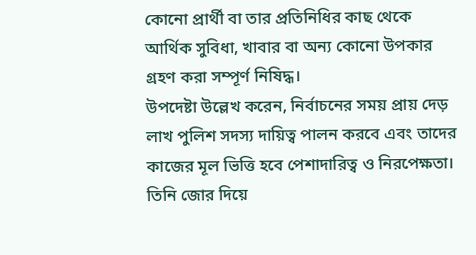কোনো প্রার্থী বা তার প্রতিনিধির কাছ থেকে আর্থিক সুবিধা, খাবার বা অন্য কোনো উপকার গ্রহণ করা সম্পূর্ণ নিষিদ্ধ।
উপদেষ্টা উল্লেখ করেন, নির্বাচনের সময় প্রায় দেড় লাখ পুলিশ সদস্য দায়িত্ব পালন করবে এবং তাদের কাজের মূল ভিত্তি হবে পেশাদারিত্ব ও নিরপেক্ষতা। তিনি জোর দিয়ে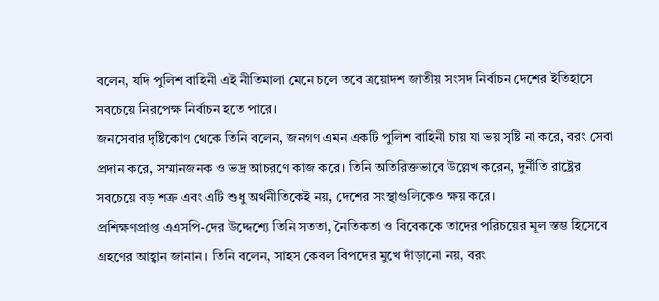বলেন, যদি পুলিশ বাহিনী এই নীতিমালা মেনে চলে তবে ত্রয়োদশ জাতীয় সংসদ নির্বাচন দেশের ইতিহাসে সবচেয়ে নিরপেক্ষ নির্বাচন হতে পারে।
জনসেবার দৃষ্টিকোণ থেকে তিনি বলেন, জনগণ এমন একটি পুলিশ বাহিনী চায় যা ভয় সৃষ্টি না করে, বরং সেবা প্রদান করে, সম্মানজনক ও ভদ্র আচরণে কাজ করে। তিনি অতিরিক্তভাবে উল্লেখ করেন, দুর্নীতি রাষ্ট্রের সবচেয়ে বড় শত্রু এবং এটি শুধু অর্থনীতিকেই নয়, দেশের সংস্থাগুলিকেও ক্ষয় করে।
প্রশিক্ষণপ্রাপ্ত এএসপি-দের উদ্দেশ্যে তিনি সততা, নৈতিকতা ও বিবেককে তাদের পরিচয়ের মূল স্তম্ভ হিসেবে গ্রহণের আহ্বান জানান। তিনি বলেন, সাহস কেবল বিপদের মুখে দাঁড়ানো নয়, বরং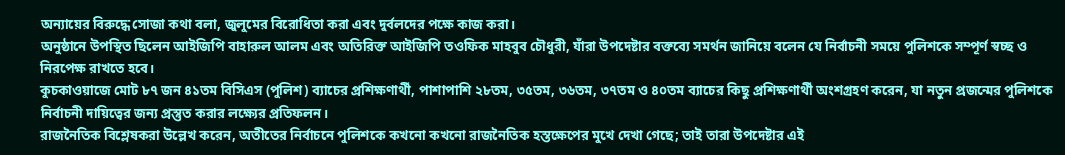অন্যায়ের বিরুদ্ধে সোজা কথা বলা, জুলুমের বিরোধিতা করা এবং দুর্বলদের পক্ষে কাজ করা।
অনুষ্ঠানে উপস্থিত ছিলেন আইজিপি বাহারুল আলম এবং অতিরিক্ত আইজিপি তওফিক মাহবুব চৌধুরী, যাঁরা উপদেষ্টার বক্তব্যে সমর্থন জানিয়ে বলেন যে নির্বাচনী সময়ে পুলিশকে সম্পূর্ণ স্বচ্ছ ও নিরপেক্ষ রাখতে হবে।
কুচকাওয়াজে মোট ৮৭ জন ৪১তম বিসিএস (পুলিশ) ব্যাচের প্রশিক্ষণার্থী, পাশাপাশি ২৮তম, ৩৫তম, ৩৬তম, ৩৭তম ও ৪০তম ব্যাচের কিছু প্রশিক্ষণার্থী অংশগ্রহণ করেন, যা নতুন প্রজন্মের পুলিশকে নির্বাচনী দায়িত্বের জন্য প্রস্তুত করার লক্ষ্যের প্রতিফলন।
রাজনৈতিক বিশ্লেষকরা উল্লেখ করেন, অতীতের নির্বাচনে পুলিশকে কখনো কখনো রাজনৈতিক হস্তক্ষেপের মুখে দেখা গেছে; তাই তারা উপদেষ্টার এই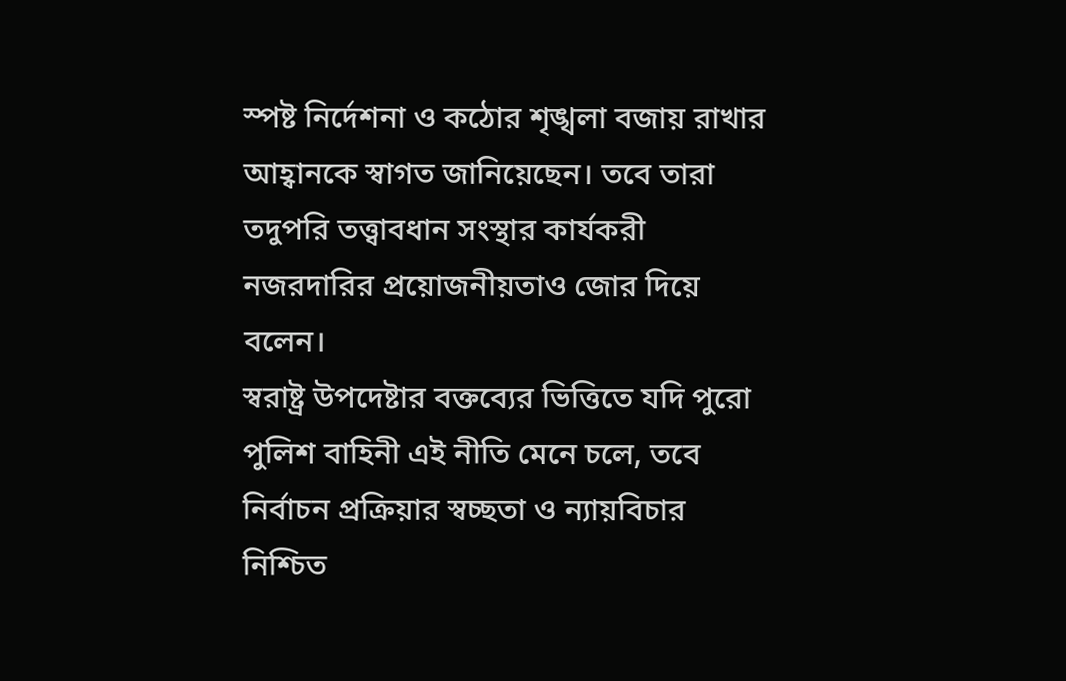স্পষ্ট নির্দেশনা ও কঠোর শৃঙ্খলা বজায় রাখার আহ্বানকে স্বাগত জানিয়েছেন। তবে তারা তদুপরি তত্ত্বাবধান সংস্থার কার্যকরী নজরদারির প্রয়োজনীয়তাও জোর দিয়ে বলেন।
স্বরাষ্ট্র উপদেষ্টার বক্তব্যের ভিত্তিতে যদি পুরো পুলিশ বাহিনী এই নীতি মেনে চলে, তবে নির্বাচন প্রক্রিয়ার স্বচ্ছতা ও ন্যায়বিচার নিশ্চিত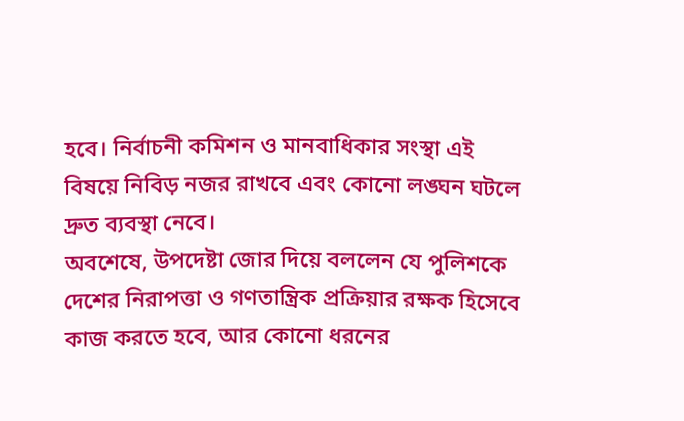হবে। নির্বাচনী কমিশন ও মানবাধিকার সংস্থা এই বিষয়ে নিবিড় নজর রাখবে এবং কোনো লঙ্ঘন ঘটলে দ্রুত ব্যবস্থা নেবে।
অবশেষে, উপদেষ্টা জোর দিয়ে বললেন যে পুলিশকে দেশের নিরাপত্তা ও গণতান্ত্রিক প্রক্রিয়ার রক্ষক হিসেবে কাজ করতে হবে, আর কোনো ধরনের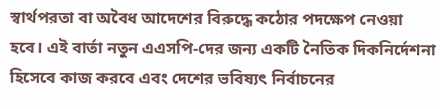স্বার্থপরতা বা অবৈধ আদেশের বিরুদ্ধে কঠোর পদক্ষেপ নেওয়া হবে। এই বার্তা নতুন এএসপি-দের জন্য একটি নৈতিক দিকনির্দেশনা হিসেবে কাজ করবে এবং দেশের ভবিষ্যৎ নির্বাচনের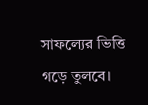সাফল্যের ভিত্তি গড়ে তুলবে।